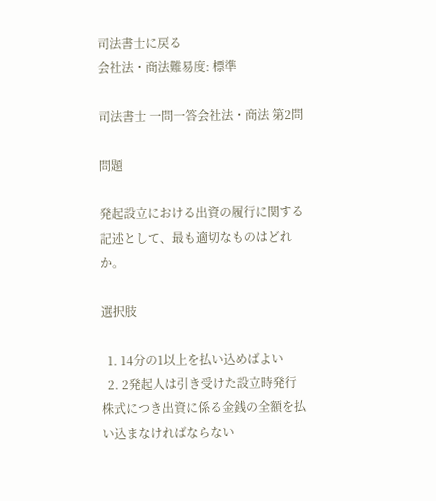司法書士に戻る
会社法・商法難易度: 標準

司法書士 一問一答会社法・商法 第2問

問題

発起設立における出資の履行に関する記述として、最も適切なものはどれか。

選択肢

  1. 14分の1以上を払い込めばよい
  2. 2発起人は引き受けた設立時発行株式につき出資に係る金銭の全額を払い込まなければならない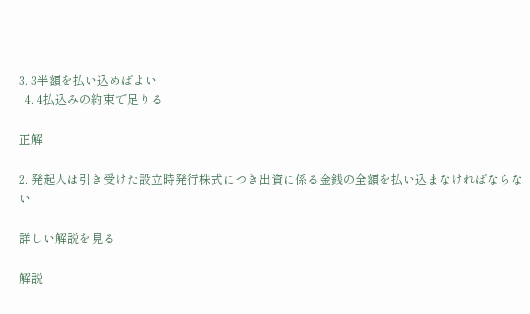3. 3半額を払い込めばよい
  4. 4払込みの約束で足りる

正解

2. 発起人は引き受けた設立時発行株式につき出資に係る金銭の全額を払い込まなければならない

詳しい解説を見る

解説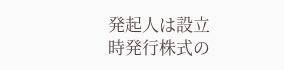発起人は設立時発行株式の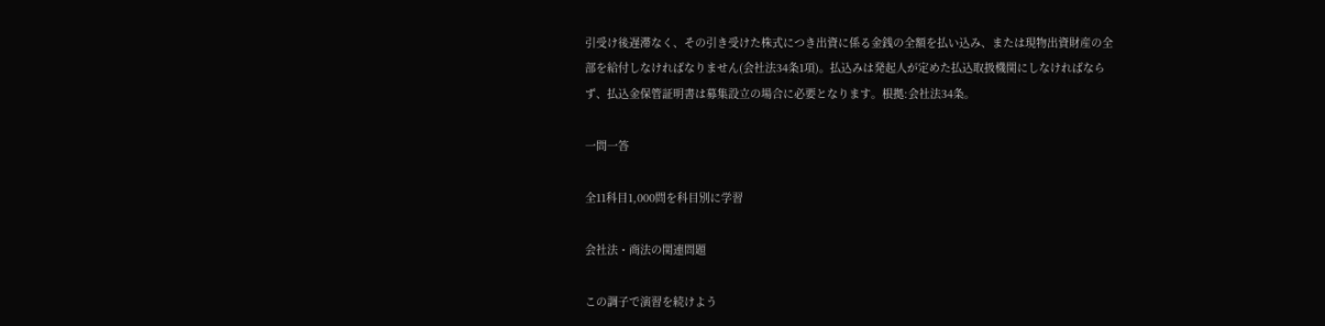引受け後遅滞なく、その引き受けた株式につき出資に係る金銭の全額を払い込み、または現物出資財産の全部を給付しなければなりません(会社法34条1項)。払込みは発起人が定めた払込取扱機関にしなければならず、払込金保管証明書は募集設立の場合に必要となります。根拠:会社法34条。

一問一答

全11科目1,000問を科目別に学習

会社法・商法の関連問題

この調子で演習を続けよう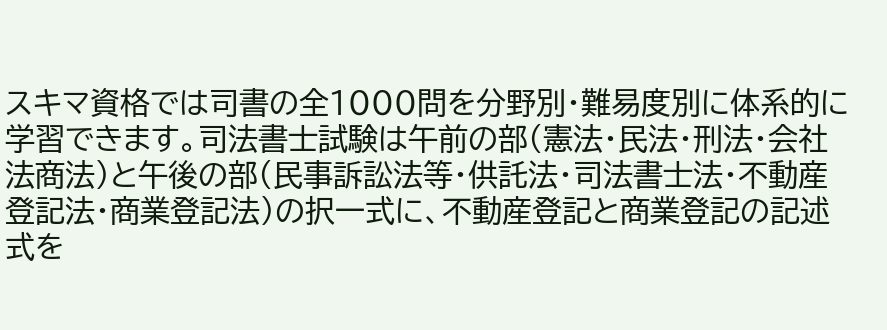スキマ資格では司書の全1000問を分野別・難易度別に体系的に学習できます。司法書士試験は午前の部(憲法・民法・刑法・会社法商法)と午後の部(民事訴訟法等・供託法・司法書士法・不動産登記法・商業登記法)の択一式に、不動産登記と商業登記の記述式を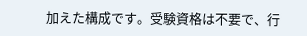加えた構成です。受験資格は不要で、行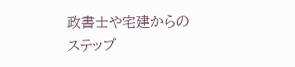政書士や宅建からのステップ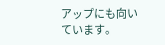アップにも向いています。